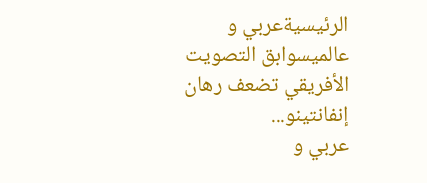الرئيسيةعربي و عالميسوابق التصويت الأفريقي تضعف رهان إنفانتينو...
عربي و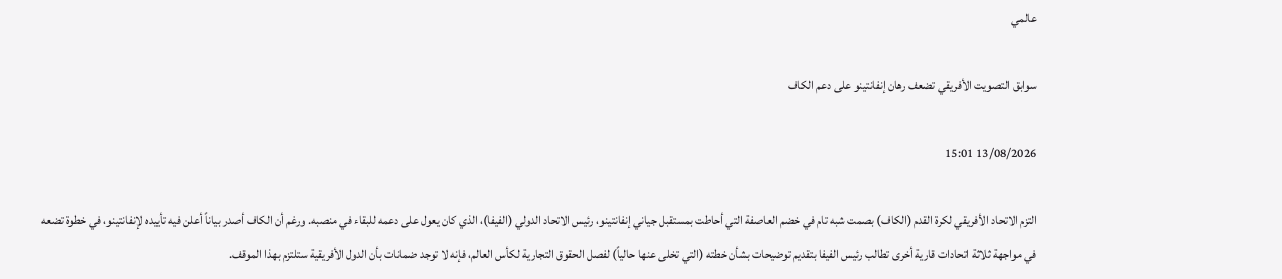عالمي

سوابق التصويت الأفريقي تضعف رهان إنفانتينو على دعم الكاف

13/08/2026 15:01

التزم الاتحاد الأفريقي لكرة القدم (الكاف) بصمت شبه تام في خضم العاصفة التي أحاطت بمستقبل جياني إنفانتينو، رئيس الاتحاد الدولي (الفيفا)، الذي كان يعول على دعمه للبقاء في منصبه. ورغم أن الكاف أصدر بياناً أعلن فيه تأييده لإنفانتينو، في خطوة تضعه في مواجهة ثلاثة اتحادات قارية أخرى تطالب رئيس الفيفا بتقديم توضيحات بشأن خطته (التي تخلى عنها حالياً) لفصل الحقوق التجارية لكأس العالم، فإنه لا توجد ضمانات بأن الدول الأفريقية ستلتزم بهذا الموقف.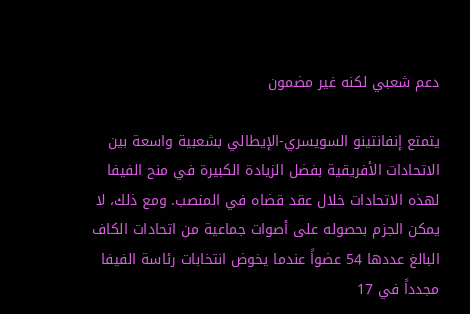دعم شعبي لكنه غير مضمون

يتمتع إنفانتينو السويسري-الإيطالي بشعبية واسعة بين الاتحادات الأفريقية بفضل الزيادة الكبيرة في منح الفيفا لهذه الاتحادات خلال عقد قضاه في المنصب. ومع ذلك، لا يمكن الجزم بحصوله على أصوات جماعية من اتحادات الكاف البالغ عددها 54 عضواً عندما يخوض انتخابات رئاسة الفيفا مجدداً في 17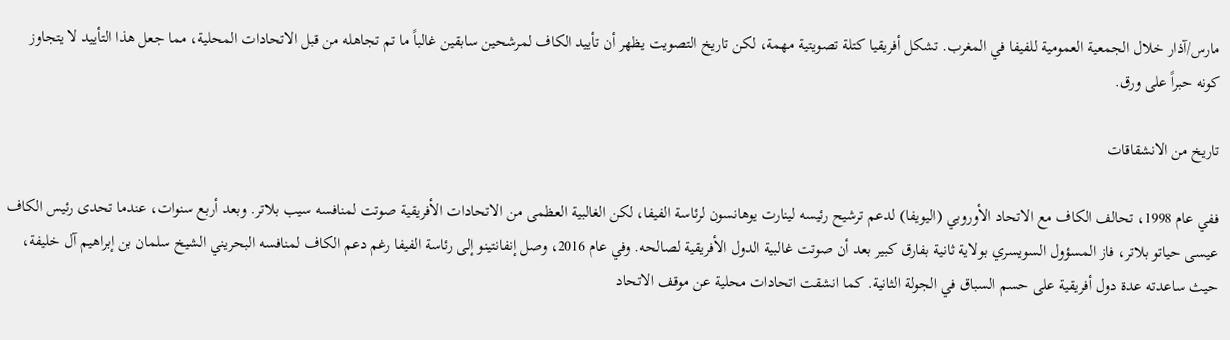مارس/آذار خلال الجمعية العمومية للفيفا في المغرب. تشكل أفريقيا كتلة تصويتية مهمة، لكن تاريخ التصويت يظهر أن تأييد الكاف لمرشحين سابقين غالباً ما تم تجاهله من قبل الاتحادات المحلية، مما جعل هذا التأييد لا يتجاوز كونه حبراً على ورق.

تاريخ من الانشقاقات

ففي عام 1998، تحالف الكاف مع الاتحاد الأوروبي (اليويفا) لدعم ترشيح رئيسه لينارت يوهانسون لرئاسة الفيفا، لكن الغالبية العظمى من الاتحادات الأفريقية صوتت لمنافسه سيب بلاتر. وبعد أربع سنوات، عندما تحدى رئيس الكاف عيسى حياتو بلاتر، فاز المسؤول السويسري بولاية ثانية بفارق كبير بعد أن صوتت غالبية الدول الأفريقية لصالحه. وفي عام 2016، وصل إنفانتينو إلى رئاسة الفيفا رغم دعم الكاف لمنافسه البحريني الشيخ سلمان بن إبراهيم آل خليفة، حيث ساعدته عدة دول أفريقية على حسم السباق في الجولة الثانية. كما انشقت اتحادات محلية عن موقف الاتحاد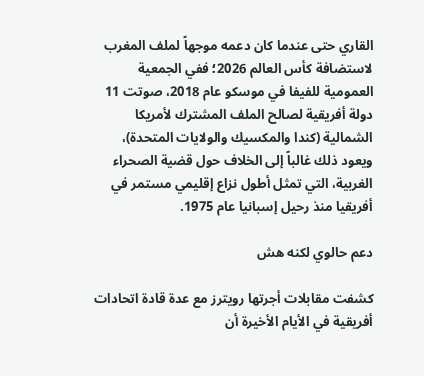القاري حتى عندما كان دعمه موجهاً لملف المغرب لاستضافة كأس العالم 2026؛ ففي الجمعية العمومية للفيفا في موسكو عام 2018، صوتت 11 دولة أفريقية لصالح الملف المشترك لأمريكا الشمالية (كندا والمكسيك والولايات المتحدة)، ويعود ذلك غالباً إلى الخلاف حول قضية الصحراء الغربية، التي تمثل أطول نزاع إقليمي مستمر في أفريقيا منذ رحيل إسبانيا عام 1975.

دعم حالوي لكنه هش

كشفت مقابلات أجرتها رويترز مع عدة قادة اتحادات أفريقية في الأيام الأخيرة أن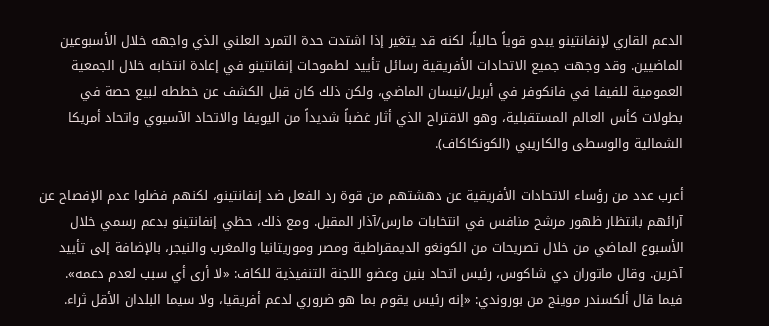الدعم القاري لإنفانتينو يبدو قوياً حالياً، لكنه قد يتغير إذا اشتدت حدة التمرد العلني الذي واجهه خلال الأسبوعين الماضيين. وقد وجهت جميع الاتحادات الأفريقية رسائل تأييد لطموحات إنفانتينو في إعادة انتخابه خلال الجمعية العمومية للفيفا في فانكوفر في أبريل/نيسان الماضي، ولكن ذلك كان قبل الكشف عن خططه لبيع حصة في بطولات كأس العالم المستقبلية، وهو الاقتراح الذي أثار غضباً شديداً من اليويفا والاتحاد الآسيوي واتحاد أمريكا الشمالية والوسطى والكاريبي (الكونكاكاف).

أعرب عدد من رؤساء الاتحادات الأفريقية عن دهشتهم من قوة رد الفعل ضد إنفانتينو، لكنهم فضلوا عدم الإفصاح عن آرائهم بانتظار ظهور مرشح منافس في انتخابات مارس/آذار المقبل. ومع ذلك، حظي إنفانتينو بدعم رسمي خلال الأسبوع الماضي من خلال تصريحات من الكونغو الديمقراطية ومصر وموريتانيا والمغرب والنيجر، بالإضافة إلى تأييد آخرين. وقال ماتوران دي شاكوس، رئيس اتحاد بنين وعضو اللجنة التنفيذية للكاف: «لا أرى أي سبب لعدم دعمه». فيما قال ألكسندر موينج من بوروندي: «إنه رئيس يقوم بما هو ضروري لدعم أفريقيا، ولا سيما البلدان الأقل ثراء.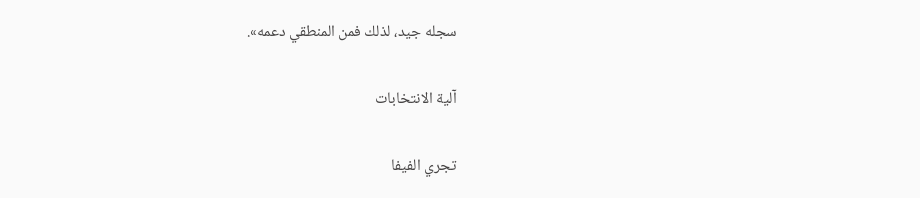سجله جيد، لذلك فمن المنطقي دعمه».

آلية الانتخابات

تجري الفيفا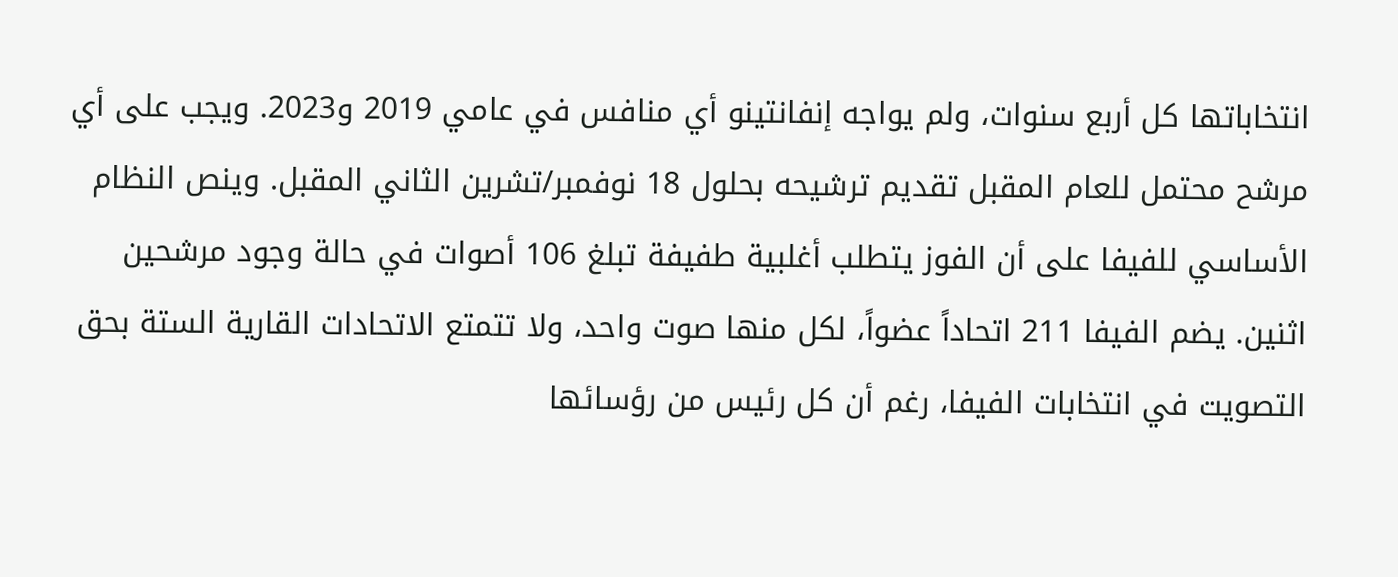انتخاباتها كل أربع سنوات، ولم يواجه إنفانتينو أي منافس في عامي 2019 و2023. ويجب على أي مرشح محتمل للعام المقبل تقديم ترشيحه بحلول 18 نوفمبر/تشرين الثاني المقبل. وينص النظام الأساسي للفيفا على أن الفوز يتطلب أغلبية طفيفة تبلغ 106 أصوات في حالة وجود مرشحين اثنين. يضم الفيفا 211 اتحاداً عضواً، لكل منها صوت واحد، ولا تتمتع الاتحادات القارية الستة بحق التصويت في انتخابات الفيفا، رغم أن كل رئيس من رؤسائها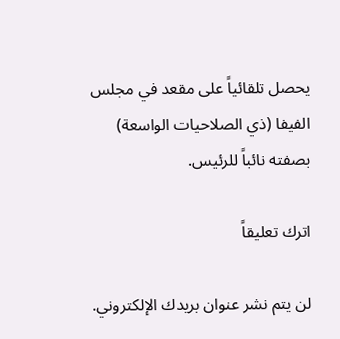يحصل تلقائياً على مقعد في مجلس الفيفا (ذي الصلاحيات الواسعة) بصفته نائباً للرئيس.

اترك تعليقاً

لن يتم نشر عنوان بريدك الإلكتروني.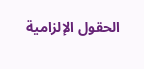الحقول الإلزامية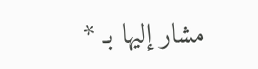مشار إليها بـ *